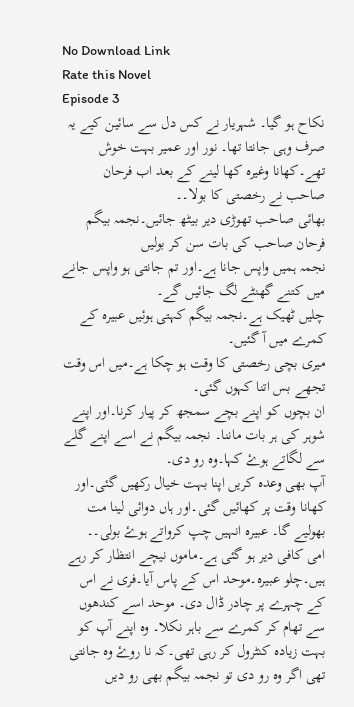No Download Link
Rate this Novel
Episode 3
نکاح ہو گیا۔ شہریار نے کس دل سے سائین کیے یہ صرف وہی جانتا تھا۔ نور اور عمیر بہت خوش تھے۔کھانا وغیرہ کھا لینے کے بعد اب فرحان صاحب نے رخصتی کا بولا۔۔
بھائی صاحب تھوڑی دیر بیٹھ جائیں۔نجمہ بیگم فرحان صاحب کی بات سن کر بولیں
نجمہ ہمیں واپس جانا ہے۔اور تم جانتی ہو واپس جانے میں کتنے گھنٹے لگ جائیں گے۔
چلیں ٹھیک ہے۔نجمہ بیگم کہتی ہوئیں عبیرہ کے کمرے میں آ گئیں۔
میری بچی رخصتی کا وقت ہو چکا ہے۔میں اس وقت تجھے بس اتنا کہوں گئی۔
ان بچوں کو اپنے بچے سمجھ کر پیار کرنا۔اور اپنے شوہر کی ہر بات ماننا۔ نجمہ بیگم نے اسے اپنے گلے سے لگاتے ہوۓ کہا۔وہ رو دی۔
آپ بھی وعدہ کریں اپنا بہت خیال رکھیں گئی۔اور کھانا وقت پر کھائیں گئی۔اور ہاں دوائی لینا مت بھولیے گا۔ عبیرہ انہیں چپ کرواتے ہوۓ بولی۔۔
امی کافی دیر ہو گئی ہے۔ماموں نیچے انتظار کر رہے ہیں۔چلو عبیرہ۔موحد اس کے پاس آیا۔فری نے اس کے چہرے پر چادر ڈال دی۔ موحد اسے کندھوں سے تھام کر کمرے سے باہر نکلا۔ وہ اپنے آپ کو بہت زیادہ کنٹرول کر رہی تھی۔کہ نا روۓ وہ جانتی تھی اگر وہ رو دی تو نجمہ بیگم بھی رو دیں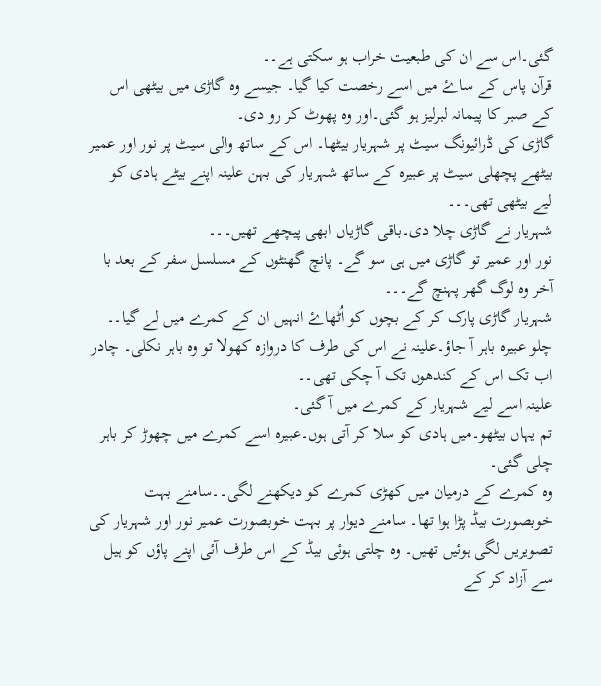گئی۔اس سے ان کی طبعیت خراب ہو سکتی ہے۔۔
قرآن پاس کے ساۓ میں اسے رخصت کیا گیا۔ جیسے وہ گاڑی میں بیٹھی اس کے صبر کا پیمانہ لبرلیز ہو گئی۔اور وہ پھوٹ کر رو دی۔
گاڑی کی ڈرائیونگ سیٹ پر شہریار بیٹھا۔ اس کے ساتھ والی سیٹ پر نور اور عمیر بیٹھے پچھلی سیٹ پر عبیرہ کے ساتھ شہریار کی بہن علینہ اپنے بیٹے ہادی کو لیے بیٹھی تھی۔۔۔
شہریار نے گاڑی چلا دی۔باقی گاڑیاں ابھی پیچھے تھیں۔۔۔
نور اور عمیر تو گاڑی میں ہی سو گے۔ پانچ گھنٹوں کے مسلسل سفر کے بعد با آخر وہ لوگ گھر پہنچ گے۔۔۔
شہریار گاڑی پارک کر کے بچوں کو اُٹھاۓ انہیں ان کے کمرے میں لے گیا۔۔
چلو عبیرہ باہر آ جاؤ۔علینہ نے اس کی طرف کا دروازہ کھولا تو وہ باہر نکلی۔ چادر اب تک اس کے کندھوں تک آ چکی تھی۔۔
علینہ اسے لیے شہریار کے کمرے میں آ گئی۔
تم یہاں بیٹھو۔میں ہادی کو سلا کر آتی ہوں۔عبیرہ اسے کمرے میں چھوڑ کر باہر چلی گئی۔
وہ کمرے کے درمیان میں کھڑی کمرے کو دیکھنے لگی۔۔سامنے بہت خوبصورت بیڈ پڑا ہوا تھا۔ سامنے دیوار پر بہت خوبصورت عمیر نور اور شہریار کی تصویریں لگی ہوئیں تھیں۔ وہ چلتی ہوئی بیڈ کے اس طرف آئی اپنے پاؤں کو ہیل سے آزاد کر کے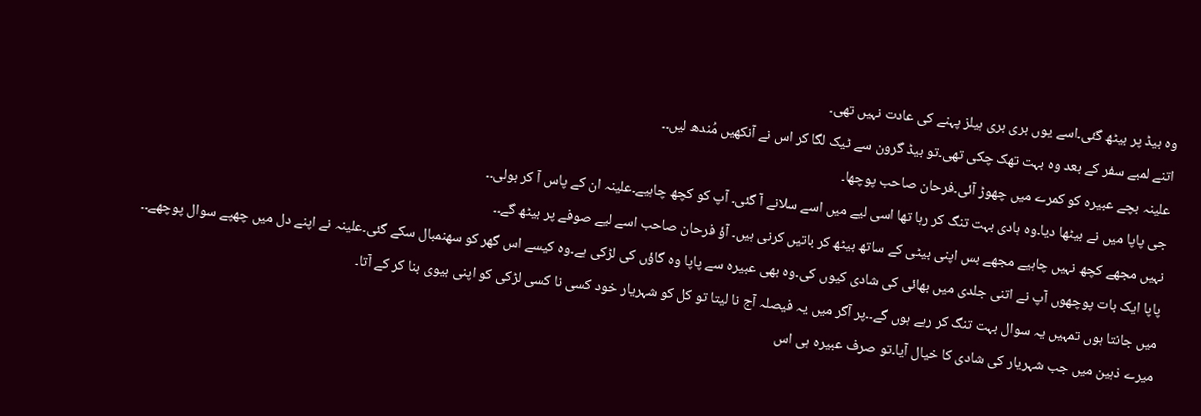وہ بیڈ پر بیٹھ گئی۔اسے یوں بری بری ہیلز پہنے کی عادت نہیں تھی۔
اتنے لمبے سفر کے بعد وہ بہت تھک چکی تھی۔تو بیڈ گرون سے ٹیک لگا کر اس نے آنکھیں مُندھ لیں۔۔
علینہ بچے عبیرہ کو کمرے میں چھوڑ آئی۔فرحان صاحب پوچھا۔
جی پاپا میں نے بیٹھا دیا۔وہ ہادی بہت تنگ کر رہا تھا اسی لیے میں اسے سلانے آ گئی۔ آپ کو کچھ چاہیے۔علینہ ان کے پاس آ کر بولی۔۔
نہیں مجھے کچھ نہیں چاہیے مجھے بس اپنی بیٹی کے ساتھ بیٹھ کر باتیں کرنی ہیں۔ آؤ فرحان صاحب اسے لیے صوفے پر بیٹھ گے۔۔
پاپا ایک بات پوچھوں آپ نے اتنی جلدی میں بھائی کی شادی کیوں کی۔وہ بھی عبیرہ سے پاپا وہ گاؤں کی لڑکی ہے۔وہ کیسے اس گھر کو سھنمبال سکے گئی۔علینہ نے اپنے دل میں چھپے سوال پوچھے۔۔
میں جانتا ہوں تمہیں یہ سوال بہت تنگ کر رہے ہوں گے۔۔پر آگر میں یہ فیصلہ آج نا لیتا تو کل کو شہریار خود کسی نا کسی لڑکی کو اپنی بیوی بنا کر کے آتا۔
میرے ذہین میں جب شہریار کی شادی کا خیال آیا۔تو صرف عبیرہ ہی اس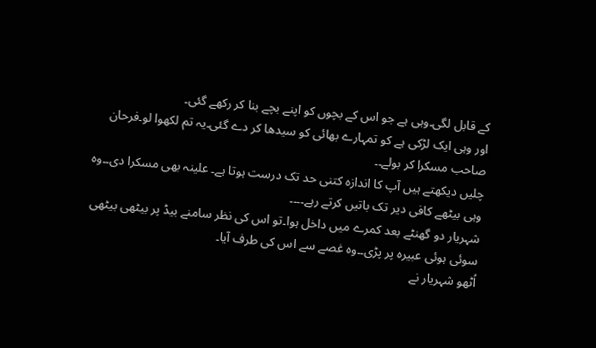کے قابل لگی۔وہی ہے جو اس کے بچوں کو اپنے بچے بنا کر رکھے گئی۔
اور وہی ایک لڑکی ہے کو تمہارے بھائی کو سیدھا کر دے گئی۔یہ تم لکھوا لو۔فرحان صاحب مسکرا کر بولے۔۔
چلیں دیکھتے ہیں آپ کا اندازہ کتنی حد تک درست ہوتا ہے۔ علینہ بھی مسکرا دی۔۔وہ وہی بیٹھے کافی دیر تک باتیں کرتے رہے۔۔۔۔
شہریار دو گھنٹے بعد کمرے میں داخل ہوا۔تو اس کی نظر سامنے بیڈ پر بیٹھی بیٹھی سوئی ہوئی عبیرہ پر پڑی۔۔وہ غصے سے اس کی طرف آیا۔
اُٹھو شہریار نے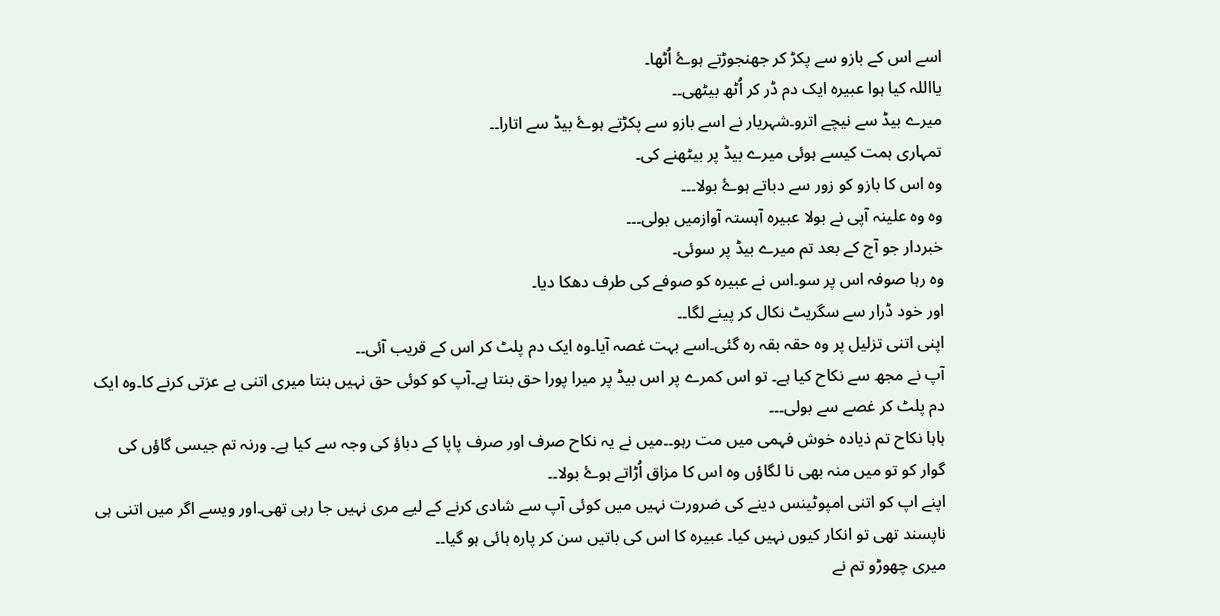اسے اس کے بازو سے پکڑ کر جھنجوڑتے ہوۓ اُٹھا۔
یااللہ کیا ہوا عبیرہ ایک دم ڈر کر اُٹھ بیٹھی۔۔
میرے بیڈ سے نیچے اترو۔شہریار نے اسے بازو سے پکڑتے ہوۓ بیڈ سے اتارا۔۔
تمہاری ہمت کیسے ہوئی میرے بیڈ پر بیٹھنے کی۔
وہ اس کا بازو کو زور سے دباتے ہوۓ بولا۔۔۔
وہ وہ علینہ آپی نے بولا عبیرہ آہستہ آوازمیں بولی۔۔۔
خبردار جو آج کے بعد تم میرے بیڈ پر سوئی۔
وہ رہا صوفہ اس پر سو۔اس نے عبیرہ کو صوفے کی طرف دھکا دیا۔
اور خود ڈرار سے سگریٹ نکال کر پینے لگا۔۔
اپنی اتنی تزلیل پر وہ حقہ بقہ رہ گئی۔اسے بہت غصہ آیا۔وہ ایک دم پلٹ کر اس کے قریب آئی۔۔
آپ نے مجھ سے نکاح کیا ہے۔ تو اس کمرے پر اس بیڈ پر میرا پورا حق بنتا ہے۔آپ کو کوئی حق نہیں بنتا میری اتنی بے عزتی کرنے کا۔وہ ایک دم پلٹ کر غصے سے بولی۔۔۔
ہاہا نکاح تم ذیادہ خوش فہمی میں مت رہو۔۔میں نے یہ نکاح صرف اور صرف پاپا کے دباؤ کی وجہ سے کیا ہے۔ ورنہ تم جیسی گاؤں کی گوار کو تو میں منہ بھی نا لگاؤں وہ اس کا مزاق اُڑاتے ہوۓ بولا۔۔
اپنے اپ کو اتنی امپوٹینس دینے کی ضرورت نہیں میں کوئی آپ سے شادی کرنے کے لیے مری نہیں جا رہی تھی۔اور ویسے اگر میں اتنی ہی ناپسند تھی تو انکار کیوں نہیں کیا۔ عبیرہ کا اس کی باتیں سن کر پارہ ہائی ہو گیا۔۔
میری چھوڑو تم نے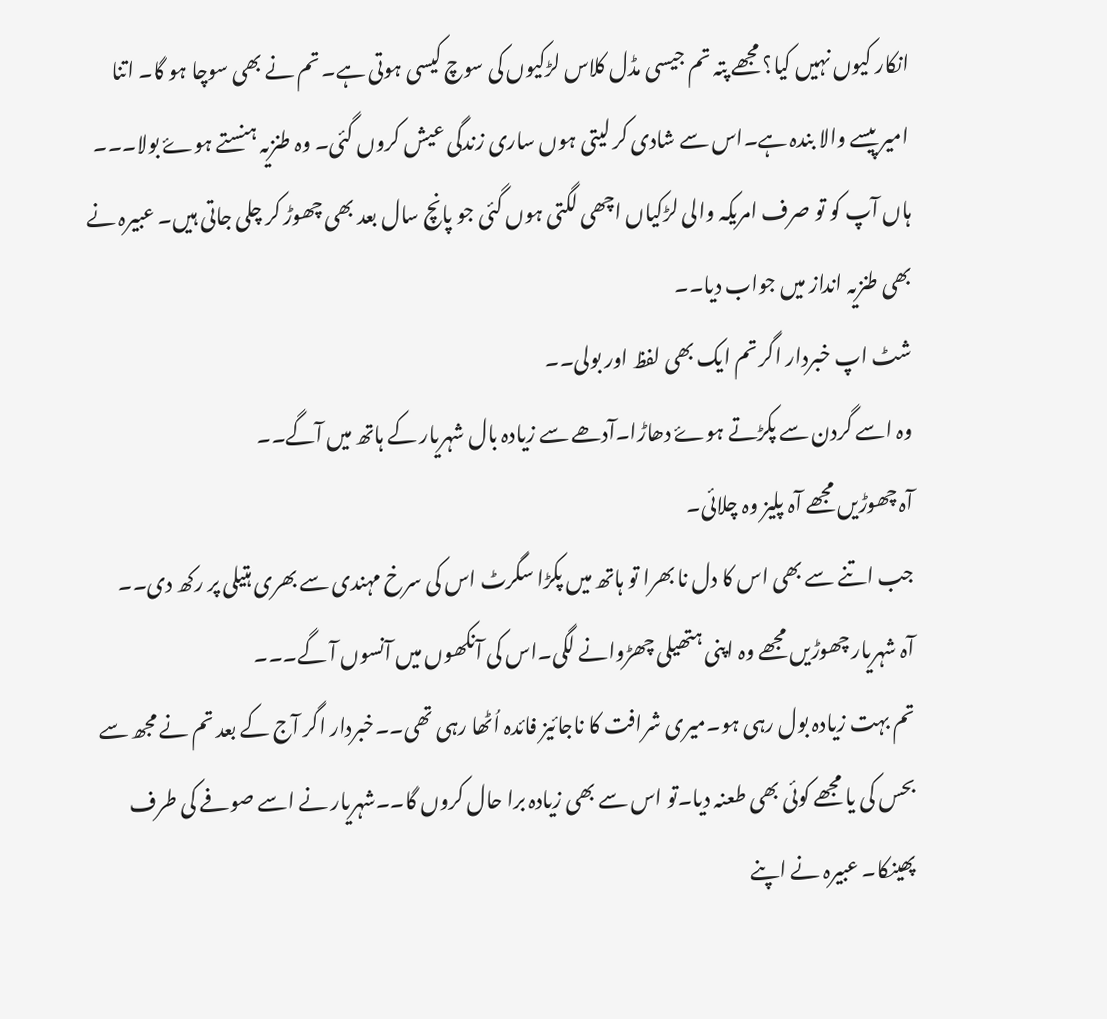انکار کیوں نہیں کیا؟ مجھے پتہ تم جیسی مڈل کلاس لڑکیوں کی سوچ کیسی ہوتی ہے۔ تم نے بھی سوچا ہو گا۔ اتنا امیر پیسے والا بندہ ہے۔اس سے شادی کر لیتی ہوں ساری زندگی عیش کروں گئی۔ وہ طنزیہ ہنستے ہوۓ بولا۔۔۔
ہاں آپ کو تو صرف امریکہ والی لڑکیاں اچھی لگتی ہوں گئی جو پانچ سال بعد بھی چھوڑ کر چلی جاتی ہیں۔ عبیرہ نے بھی طنزیہ انداز میں جواب دیا۔۔
شٹ اپ خبردار اگر تم ایک بھی لفظ اور بولی۔۔
وہ اسے گردن سے پکڑتے ہوۓ دھاڑا۔آدھے سے زیادہ بال شہریار کے ہاتھ میں آگے۔۔
آہ چھوڑیں مجھے آہ پلیز وہ چلائی۔
جب اتنے سے بھی اس کا دل نا بھرا تو ہاتھ میں پکڑا سگرٹ اس کی سرخ مہندی سے بھری ہتیلی پر رکھ دی۔۔
آہ شہریار چھوڑیں مجھے وہ اپنی ہتھیلی چھڑوانے لگی۔اس کی آنکھوں میں آنسوں آ گے۔۔۔
تم بہت زیادہ بول رہی ہو۔میری شرافت کا ناجائیز فائدہ اُٹھا رہی تھی۔۔خبردار اگر آج کے بعد تم نے مجھ سے بحس کی یا مجھے کوئی بھی طعنہ دیا۔تو اس سے بھی زیادہ برا حال کروں گا۔۔شہریار نے اسے صوفے کی طرف پھینکا۔ عبیرہ نے اپنے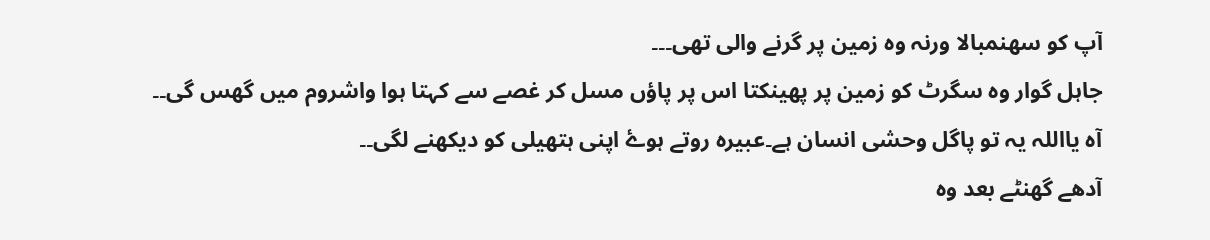آپ کو سھنمبالا ورنہ وہ زمین پر گرنے والی تھی۔۔۔
جاہل گوار وہ سگرٹ کو زمین پر پھینکتا اس پر پاؤں مسل کر غصے سے کہتا ہوا واشروم میں گھس گی۔۔
آہ یااللہ یہ تو پاگل وحشی انسان ہے۔عبیرہ روتے ہوۓ اپنی ہتھیلی کو دیکھنے لگی۔۔
آدھے گھنٹے بعد وہ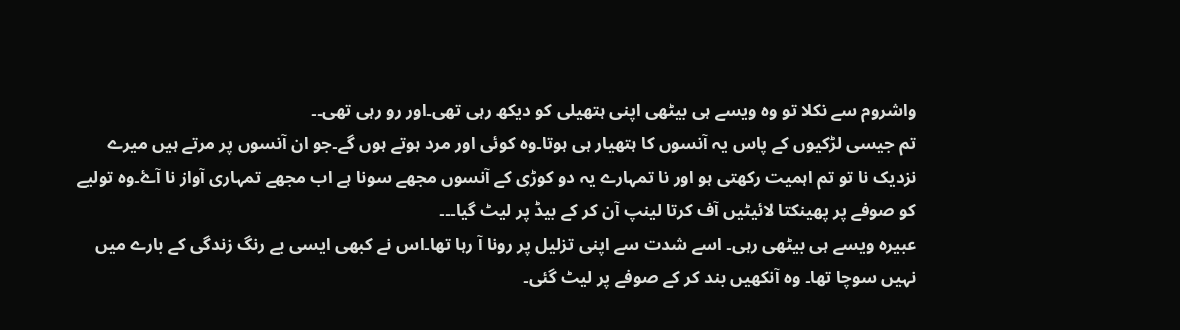واشروم سے نکلا تو وہ ویسے ہی بیٹھی اپنی ہتھیلی کو دیکھ رہی تھی۔اور رو رہی تھی۔۔
تم جیسی لڑکیوں کے پاس یہ آنسوں کا ہتھیار ہی ہوتا۔وہ کوئی اور مرد ہوتے ہوں گے۔جو ان آنسوں پر مرتے ہیں میرے نزدیک نا تو تم اہمیت رکھتی ہو اور نا تمہارے یہ دو کوڑی کے آنسوں مجھے سونا ہے اب مجھے تمہاری آواز نا آۓ۔وہ تولیے کو صوفے پر پھینکتا لائیٹیں آف کرتا لینپ آن کر کے بیڈ پر لیٹ گیا۔۔۔
عبیرہ ویسے ہی بیٹھی رہی۔ اسے شدت سے اپنی تزلیل پر رونا آ رہا تھا۔اس نے کبھی ایسی بے رنگ زندگی کے بارے میں نہیں سوچا تھا۔ وہ آنکھیں بند کر کے صوفے پر لیٹ گئی۔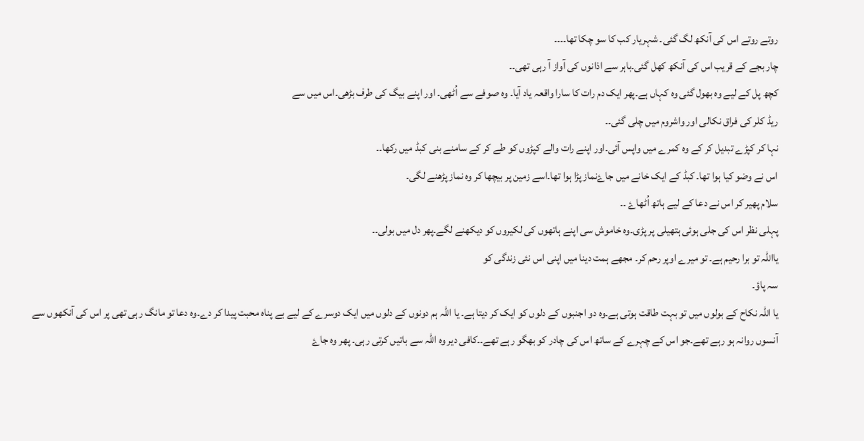روتے روتے اس کی آنکھ لگ گئی۔ شہریار کب کا سو چکا تھا۔۔۔۔
چار بجے کے قریب اس کی آنکھ کھل گئی۔باہر سے اذانوں کی آواز آ رہی تھی۔۔
کچھ پل کے لیے وہ بھول گئی وہ کہاں ہے۔پھر ایک دم رات کا سارا واقعہ یاد آیا۔ وہ صوفے سے اُٹھی۔ اور اپنے بیگ کی طرف بڑھی۔اس میں سے
ریڈ کلر کی فراق نکالی اور واشروم میں چلی گئی۔۔
نہا کر کپڑے تبدیل کر کے وہ کمرے میں واپس آئی۔اور اپنے رات والے کپڑوں کو طے کر کے سامنے بنی کبڈ میں رکھا۔۔
اس نے وضو کیا ہوا تھا۔ کبڈ کے ایک خانے میں جاۓنماز پڑا ہوا تھا۔اسے زمین پر بیچھا کر وہ نماز پڑھنے لگی۔
سلام پھیر کر اس نے دعا کے لیے ہاتھ اُٹھاۓ ۔۔
پہلی نظر اس کی جلی ہوئی ہتھیلی پر پڑی۔وہ خاموش سی اپنے ہاتھوں کی لکیروں کو دیکھنے لگے۔پھر دل میں بولی۔۔
یااللہ تو برا رحیم ہے۔ تو میرے اوپر رحم کر۔ مجھے ہمت دینا میں اپنی اس نئی زندگی کو
سہ پاؤ۔
یا اللہ نکاح کے بولوں میں تو بہت طاقت ہوتی ہے۔وہ دو اجنبوں کے دلوں کو ایک کر دیتا ہے۔ یا اللہ ہم دونوں کے دلوں میں ایک دوسرے کے لیے بے پناہ محبت پیدا کر دے۔وہ دعا تو مانگ رہی تھی پر اس کی آنکھوں سے آنسوں روانہ ہو رہے تھے۔جو اس کے چہرے کے ساتھ اس کی چادر کو بھگو رہے تھے۔۔کافی دیر وہ اللہ سے باتیں کرتی رہی۔ پھر وہ جاۓ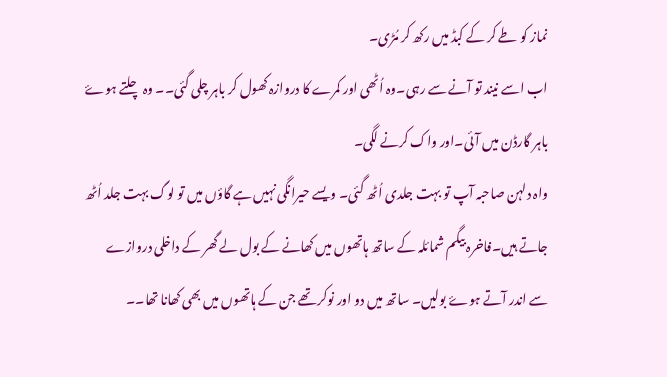نماز کو طے کر کے کبڈ میں رکھ کر مُڑی۔
اب اسے نیند تو آنے سے رہی۔وہ اُٹھی اور کمرے کا دروازہ کھول کر باہر چلی گئی۔۔ وہ چلتے ہوۓ باہر گارڈن میں آئی۔اور واک کرنے لگی۔
واہ دلہن صاحبہ آپ تو بہت جلدی اُٹھ گئی۔ ویسے حیرانگی نہیں ہے گاؤں میں تو لوگ بہت جلد اُٹھ جاتے ہیں۔فاخرہ بیگم شمائلہ کے ساتھ ہاتھوں میں کھانے کے بول لے گھر کے داخلی دروازے سے اندر آتے ہوۓ بولیں۔ ساتھ میں دو اور نوکر تھے جن کے ہاتھوں میں بھی کھانا تھا۔۔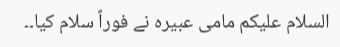السلام علیکم مامی عبیرہ نے فوراً سلام کیا۔۔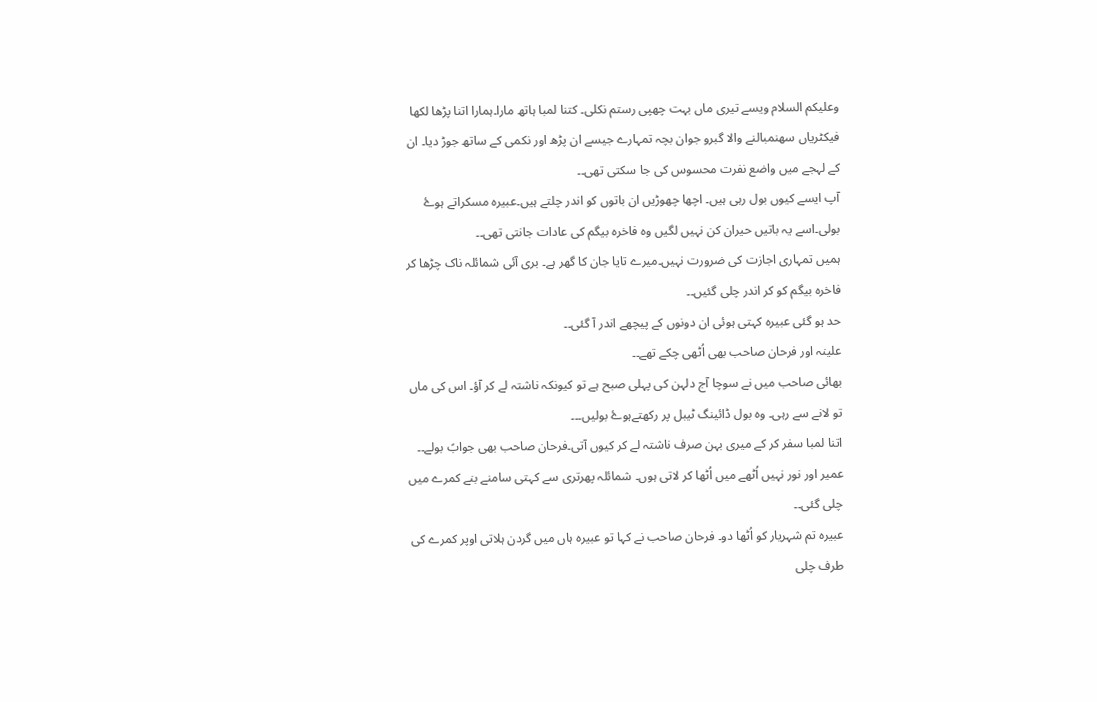وعلیکم السلام ویسے تیری ماں بہت چھپی رستم نکلی۔ کتنا لمبا ہاتھ مارا۔ہمارا اتنا پڑھا لکھا
فیکٹریاں سھنمبالنے والا گبرو جوان بچہ تمہارے جیسے ان پڑھ اور نکمی کے ساتھ جوڑ دیا۔ ان کے لہجے میں واضع نفرت محسوس کی جا سکتی تھی۔۔
آپ ایسے کیوں بول رہی ہیں۔ اچھا چھوڑیں ان باتوں کو اندر چلتے ہیں۔عبیرہ مسکراتے ہوۓ بولی۔اسے یہ باتیں حیران کن نہیں لگیں وہ فاخرہ بیگم کی عادات جانتی تھی۔۔
ہمیں تمہاری اجازت کی ضرورت نہیں۔میرے تایا جان کا گھر ہے۔ بری آئی شمائلہ ناک چڑھا کر فاخرہ بیگم کو کر اندر چلی گئیں۔۔
حد ہو گئی عبیرہ کہتی ہوئی ان دونوں کے پیچھے اندر آ گئی۔۔
علینہ اور فرحان صاحب بھی اُٹھی چکے تھے۔۔
بھائی صاحب میں نے سوچا آج دلہن کی پہلی صبح ہے تو کیونکہ ناشتہ لے کر آؤ۔ اس کی ماں تو لانے سے رہی۔ وہ بول ڈائینگ ٹیبل پر رکھتےہوۓ بولیں۔۔۔
اتنا لمبا سفر کر کے میری بہن صرف ناشتہ لے کر کیوں آتی۔فرحان صاحب بھی جوابً بولے۔۔
عمیر اور نور نہیں اُٹھے میں اُٹھا کر لاتی ہوں۔ شمائلہ پھرتری سے کہتی سامنے بنے کمرے میں چلی گئی۔۔
عبیرہ تم شہریار کو اُٹھا دو۔ فرحان صاحب نے کہا تو عبیرہ ہاں میں گردن ہلاتی اوپر کمرے کی طرف چلی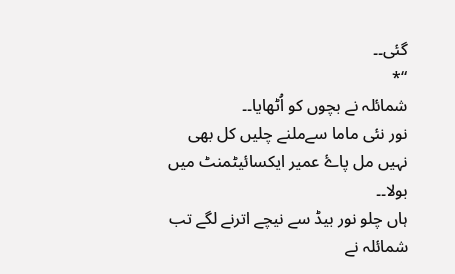گئی۔۔
“*
شمائلہ نے بچوں کو اُٹھایا۔۔
نور نئی ماما سےملنے چلیں کل بھی نہیں مل پاۓ عمیر ایکسائیٹمنٹ میں بولا۔۔
ہاں چلو نور بیڈ سے نیچے اترنے لگے تب شمائلہ نے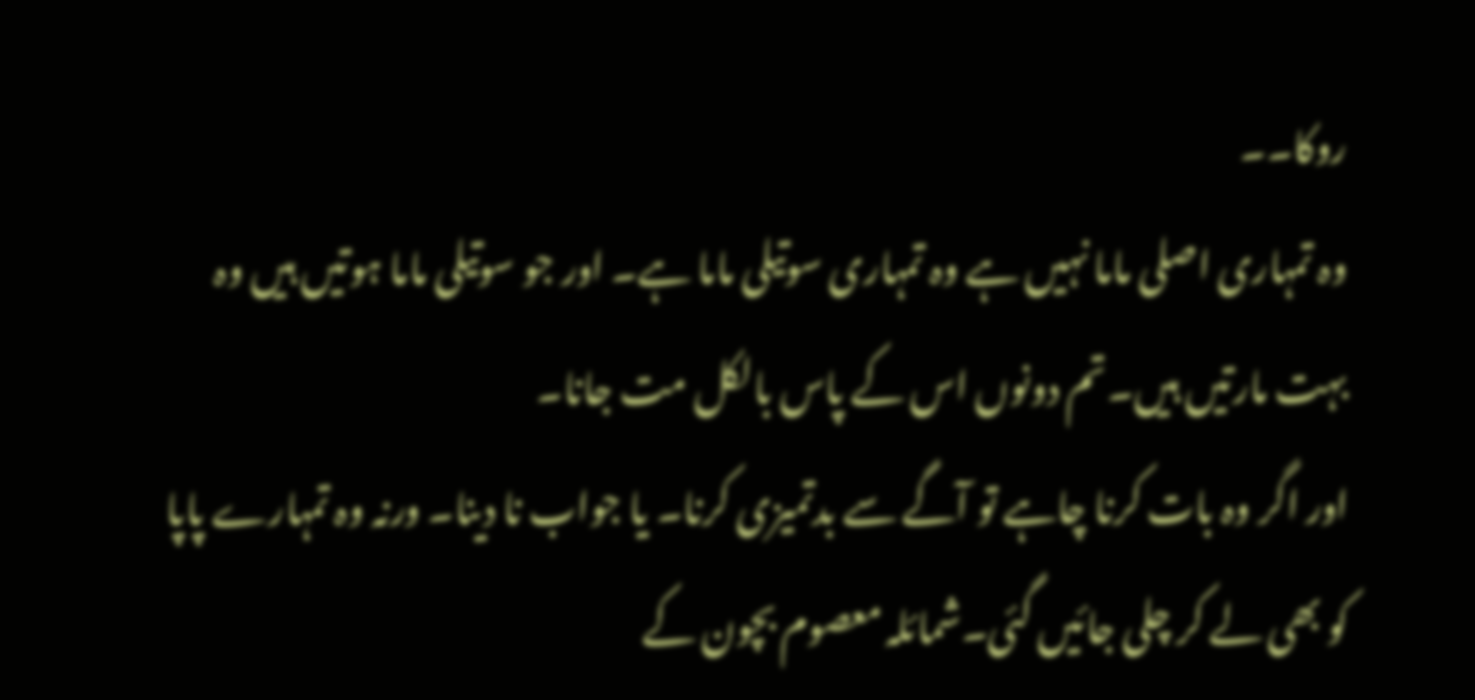روکا۔۔
وہ تمہاری اصلی ماما نہیں ہے وہ تمہاری سوتیلی ماما ہے۔ اور جو سوتیلی ماما ہوتیں ہیں وہ بہت مارتیں ہیں۔تم دونوں اس کے پاس بالکل مت جانا۔
اور اگر وہ بات کرنا چاہے تو آگے سے بدتمیزی کرنا۔ یا جواب نا دینا۔ ورنہ وہ تمہارے پاپا کو بھی لے کر چلی جائیں گئی۔شمائلہ معصوم بچون کے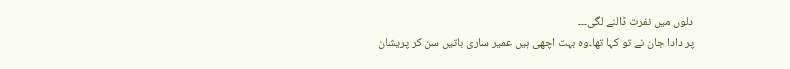دلوں میں نفرت ڈالنے لگی۔۔۔
پر دادا جان نے تو کہا تھا۔وہ بہت اچھی ہیں عمیر ساری باتیں سن کر پریشان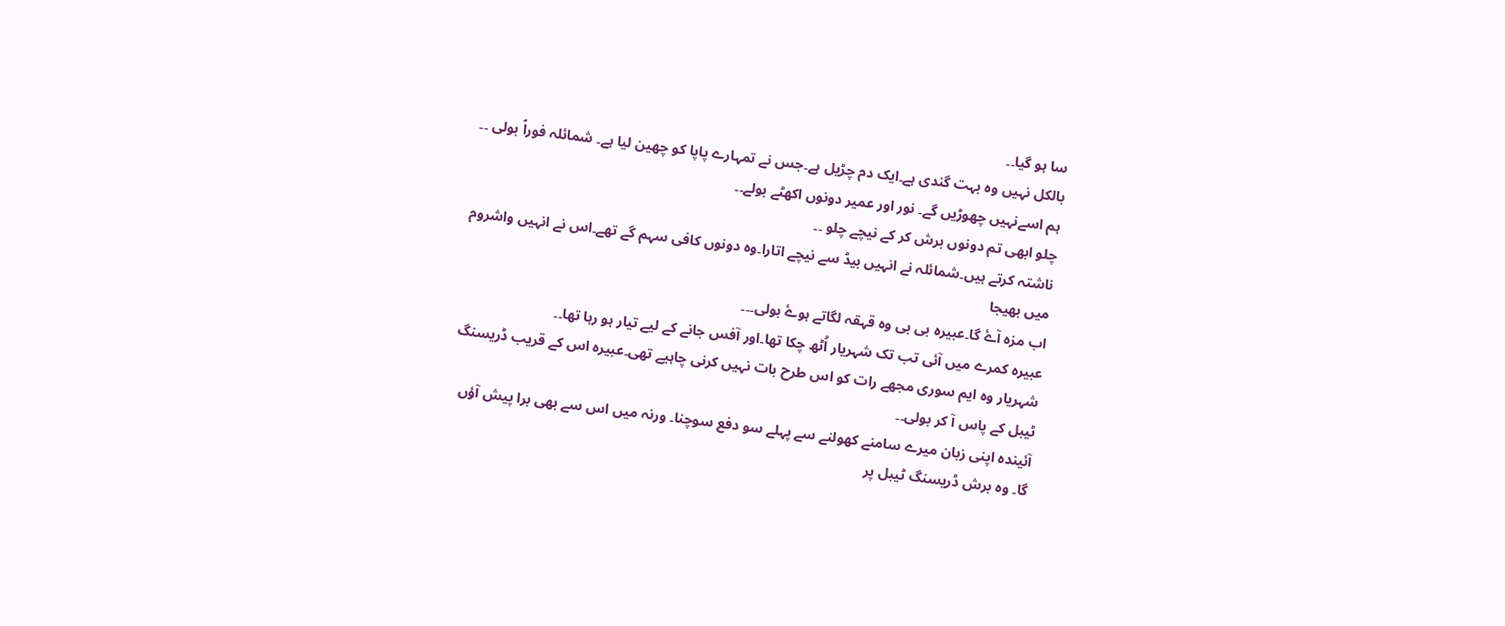سا ہو گیا۔۔
بالکل نہیں وہ بہت گندی ہے۔ایک دم چڑیل ہے۔جس نے تمہارے پاپا کو چھین لیا ہے۔ شمائلہ فوراً بولی ۔۔
ہم اسےنہیں چھوڑیں گے۔ نور اور عمیر دونوں اکھٹے بولے۔۔
چلو ابھی تم دونوں برش کر کے نیچے چلو ۔۔
ناشتہ کرتے ہیں۔شمائلہ نے انہیں بیڈ سے نیچے اتارا۔وہ دونوں کافی سہم گے تھے۔اس نے انہیں واشروم میں بھیجا
اب مزہ آۓ گا۔عبیرہ بی بی وہ قہقہ لگاتے ہوۓ بولی۔۔۔
عبیرہ کمرے میں آئی تب تک شہریار اُٹھ چکا تھا۔اور آفس جانے کے لیے تیار ہو رہا تھا۔۔
شہریار وہ ایم سوری مجھے رات کو اس طرح بات نہیں کرنی چاہیے تھی۔عبیرہ اس کے قریب ڈریسنگ ٹیبل کے پاس آ کر بولی۔۔
آئیندہ اپنی زبان میرے سامنے کھولنے سے پہلے سو دفع سوچنا۔ ورنہ میں اس سے بھی برا پیش آؤں گا۔ وہ برش ڈریسنگ ٹیبل پر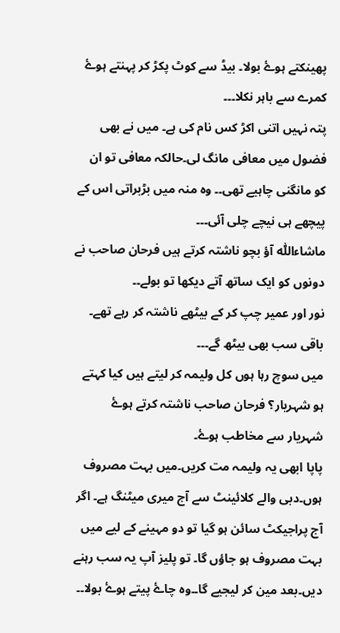پھینکتے ہوۓ بولا۔ بیڈ سے کوٹ پکڑ کر پہنتے ہوۓ کمرے سے باہر نکلا۔۔۔
پتہ نہیں اتنی اکڑ کس نام کی ہے۔ میں نے بھی فضول میں معافی مانگ لی۔حالکہ معافی تو ان کو مانگنی چاہیے تھی۔۔ وہ منہ میں بڑبراتی اس کے پیچھے ہی نیچے چلی آئی۔۔۔
ماشاءاللّٰه آؤ بچو ناشتہ کرتے ہیں فرحان صاحب نے دونوں کو ایک ساتھ آتے دیکھا تو بولے۔۔
نور اور عمیر چپ کر کے بیٹھے ناشتہ کر رہے تھے۔
باقی سب بھی بیٹھ گے۔۔۔
میں سوچ رہا ہوں کل ولیمہ کر لیتے ہیں کیا کہتے ہو شہریار؟ فرحان صاحب ناشتہ کرتے ہوۓ شہریار سے مخاطب ہوۓ۔
پاپا ابھی یہ ولیمہ مت کریں۔میں بہت مصروف ہوں۔دبی والے کلائینٹ سے آج میری میٹنگ ہے۔ اگر آج پراجیکٹ سائن ہو گیا تو دو مہینے کے لیے میں بہت مصروف ہو جاؤں گا۔ تو پلیز آپ یہ سب رہنے دیں۔بعد مین کر لیجیے گا۔۔وہ چاۓ پیتے ہوۓ بولا۔۔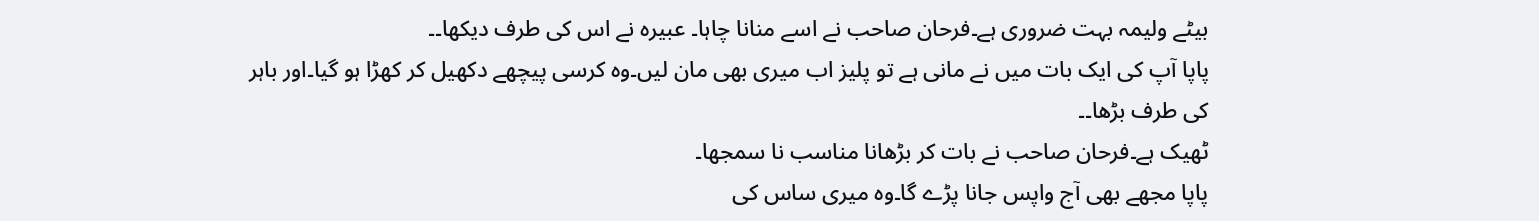بیٹے ولیمہ بہت ضروری ہے۔فرحان صاحب نے اسے منانا چاہا۔ عبیرہ نے اس کی طرف دیکھا۔۔
پاپا آپ کی ایک بات میں نے مانی ہے تو پلیز اب میری بھی مان لیں۔وہ کرسی پیچھے دکھیل کر کھڑا ہو گیا۔اور باہر کی طرف بڑھا۔۔
ٹھیک ہے۔فرحان صاحب نے بات کر بڑھانا مناسب نا سمجھا۔
پاپا مجھے بھی آج واپس جانا پڑے گا۔وہ میری ساس کی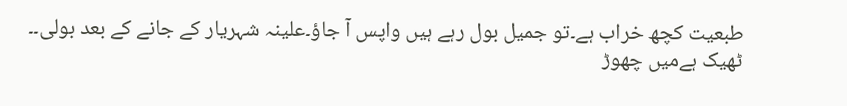طبعیت کچھ خراب ہے۔تو جمیل بول رہے ہیں واپس آ جاؤ۔علینہ شہریار کے جانے کے بعد بولی۔۔
ٹھیک ہےمیں چھوڑ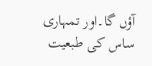آؤں گا۔اور تمہاری ساس کی طبعیت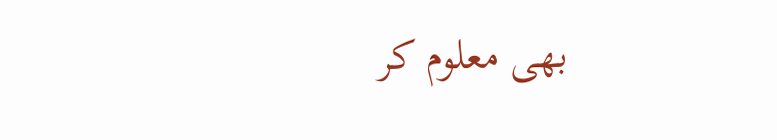بھی معلوم کر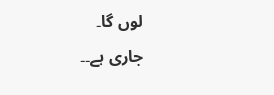لوں گا۔
جاری ہے۔۔